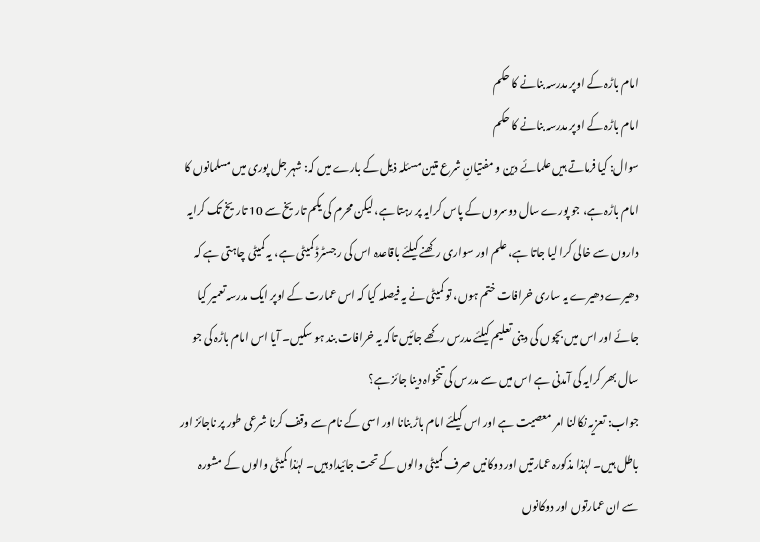امام باڑہ کے اوپر مدرسہ بنانے کا حکم
امام باڑہ کے اوپر مدرسہ بنانے کا حکم
سوال: کیا فرماتے ہیں علمائے دین و مفتیانِ شرع متین مسئلہ ذیل کے بارے میں کہ: شہر جل پوری میں مسلمانوں کا امام باڑہ ہے، جو پورے سال دوسروں کے پاس کرایہ پر رہتا ہے، لیکن محرم کی یکم تاریخ سے 10 تاریخ تک کرایہ داروں سے خالی کرا لیا جاتا ہے، علم اور سواری رکھنے کیلئے باقاعدہ اس کی رجسٹرڈ کمیٹی ہے، یہ کمیٹی چاہتی ہے کہ دھیرے دھیرے یہ ساری خرافات ختم ہوں، تو کمیٹی نے یہ فیصلہ کیا کہ اس عمارت کے اوپر ایک مدرسہ تعمیر کیا جائے اور اس میں بچوں کی دینی تعلیم کیلئے مدرس رکھے جائیں تاکہ یہ خرافات بند ہو سکیں۔ آیا اس امام باڑہ کی جو سال بھر کرایہ کی آمدنی ہے اس میں سے مدرس کی تنخواہ دینا جائز ہے؟
جواب: تعزیہ نکالنا امر معصیت ہے اور اس کیلئے امام باڑ بنانا اور اسی کے نام سے وقف کرنا شرعی طور پر ناجائز اور باطل ہیں۔ لہٰذا مذکورہ عمارتیں اور دوکانیں صرف کمیٹی والوں کے تحت جائیداد ہیں۔ لہٰذا کمیٹی والوں کے مشورہ سے ان عمارتوں اور دوکانوں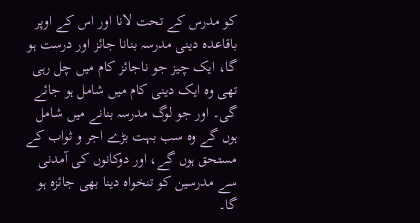کو مدرس کے تحت لانا اور اس کے اوپر باقاعدہ دینی مدرسہ بنانا جائز اور درست ہو گا، ایک چیز جو ناجائز کام میں چل رہی تھی وہ ایک دینی کام میں شامل ہو جائے گی۔ اور جو لوگ مدرسہ بنانے میں شامل ہوں گے وہ سب بہت بڑے اجر و ثواب کے مستحق ہوں گے، اور دوکانوں کی آمدنی سے مدرسین کو تنخواہ دینا بھی جائزہ ہو گا۔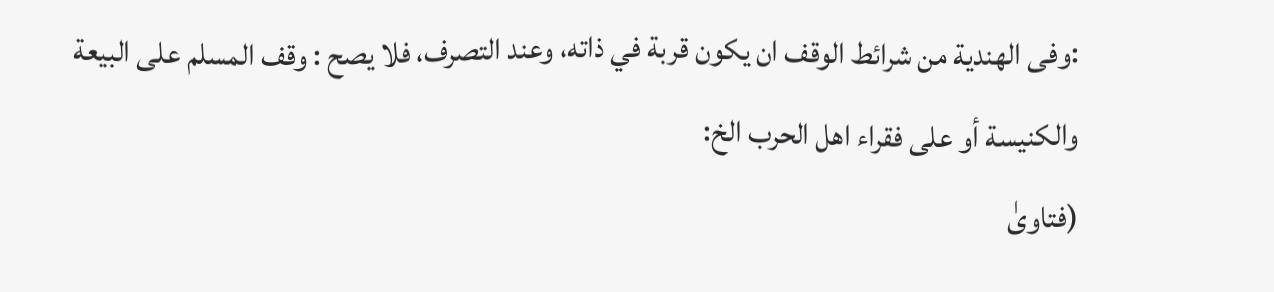:وفى الهندية من شرائط الوقف ان يكون قربة في ذاته، وعند التصرف، فلا يصح : وقف المسلم على البيعة والكنيسة أو على فقراء اهل الحرب الخ:
(فتاویٰ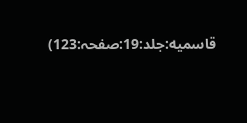قاسمیه:جلد:19:صفحہ:123)